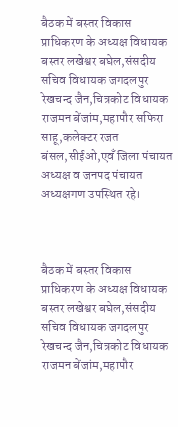बैठक में बस्तर विकास प्राधिकरण के अध्यक्ष विधायक बस्तर लखेश्वर बघेल,संसदीय सचिव विधायक जगदलपुर रेखचन्द जैन,चित्रकोट विधायक राजमन बेंजांम,महापौर सफिरा साहू,कलेक्टर रजत बंसल,सीईओ,एवँ जिला पंचायत अध्यक्ष व जनपद पंचायत अध्यक्षगण उपस्थित रहे।



बैठक में बस्तर विकास प्राधिकरण के अध्यक्ष विधायक बस्तर लखेश्वर बघेल,संसदीय सचिव विधायक जगदलपुर रेखचन्द जैन,चित्रकोट विधायक राजमन बेंजांम,महापौर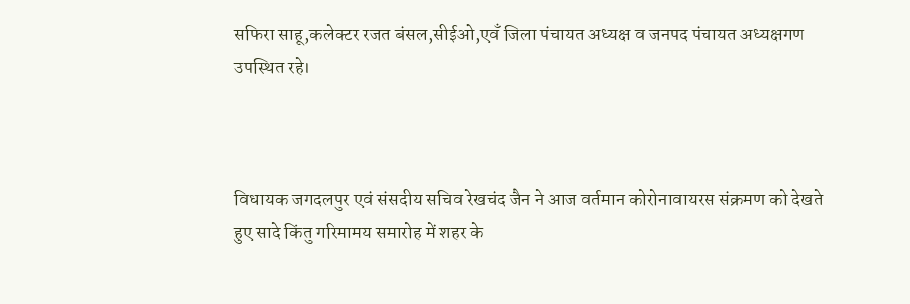सफिरा साहू,कलेक्टर रजत बंसल,सीईओ,एवँ जिला पंचायत अध्यक्ष व जनपद पंचायत अध्यक्षगण उपस्थित रहे।



विधायक जगदलपुर एवं संसदीय सचिव रेखचंद जैन ने आज वर्तमान कोरोनावायरस संक्रमण को देखते हुए सादे किंतु गरिमामय समारोह में शहर के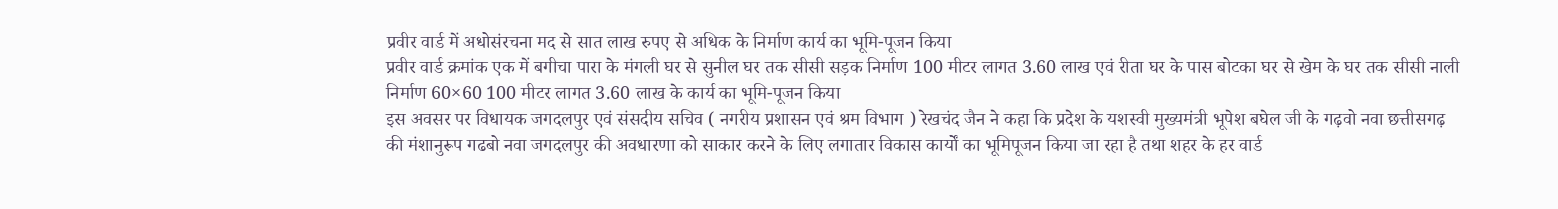प्रवीर वार्ड में अधोसंरचना मद से सात लाख रुपए से अधिक के निर्माण कार्य का भूमि-पूजन किया
प्रवीर वार्ड क्रमांक एक में बगीचा पारा के मंगली घर से सुनील घर तक सीसी सड़क निर्माण 100 मीटर लागत 3.60 लाख एवं रीता घर के पास बोटका घर से खेम के घर तक सीसी नाली निर्माण 60×60 100 मीटर लागत 3.60 लाख के कार्य का भूमि-पूजन किया
इस अवसर पर विधायक जगदलपुर एवं संसदीय सचिव ( नगरीय प्रशासन एवं श्रम विभाग ) रेखचंद जैन ने कहा कि प्रदेश के यशस्वी मुख्यमंत्री भूपेश बघेल जी के गढ़वो नवा छत्तीसगढ़ की मंशानुरूप गढबो नवा जगदलपुर की अवधारणा को साकार करने के लिए लगातार विकास कार्यों का भूमिपूजन किया जा रहा है तथा शहर के हर वार्ड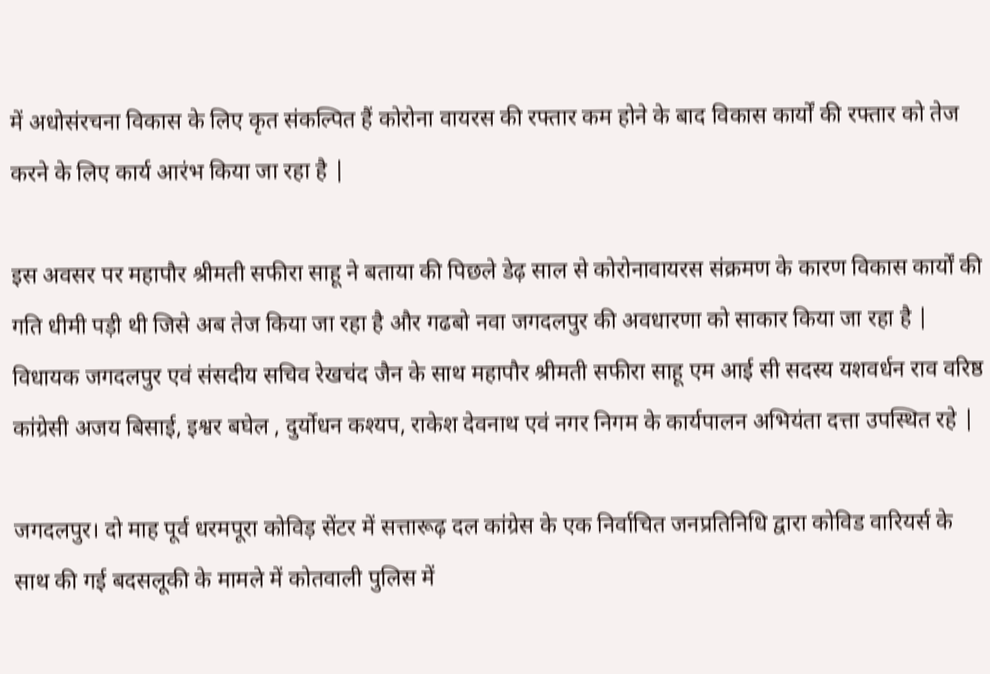में अधोसंरचना विकास के लिए कृत संकल्पित हैं कोरोना वायरस की रफ्तार कम होने के बाद विकास कार्यों की रफ्तार को तेज करने के लिए कार्य आरंभ किया जा रहा है |

इस अवसर पर महापौर श्रीमती सफीरा साहू ने बताया की पिछले डेढ़ साल से कोरोनावायरस संक्रमण के कारण विकास कार्यों की गति धीमी पड़ी थी जिसे अब तेज किया जा रहा है और गढबो नवा जगदलपुर की अवधारणा को साकार किया जा रहा है |
विधायक जगदलपुर एवं संसदीय सचिव रेखचंद जैन के साथ महापौर श्रीमती सफीरा साहू एम आई सी सदस्य यशवर्धन राव वरिष्ठ कांग्रेसी अजय बिसाई, इश्वर बघेल , दुर्योधन कश्यप, राकेश देवनाथ एवं नगर निगम के कार्यपालन अभियंता दत्ता उपस्थित रहे |

जगदलपुर। दो माह पूर्व धरमपूरा कोविड़ सेंटर में सत्तारूढ़ दल कांग्रेस के एक निर्वाचित जनप्रतिनिधि द्वारा कोविड वारियर्स के साथ की गई बदसलूकी के मामले में कोतवाली पुलिस में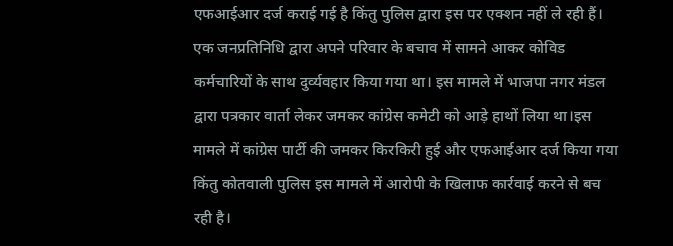एफआईआर दर्ज कराई गई है किंतु पुलिस द्वारा इस पर एक्शन नहीं ले रही हैं। एक जनप्रतिनिधि द्वारा अपने परिवार के बचाव में सामने आकर कोविड कर्मचारियों के साथ दुर्व्यवहार किया गया था। इस मामले में भाजपा नगर मंडल द्वारा पत्रकार वार्ता लेकर जमकर कांग्रेस कमेटी को आड़े हाथों लिया था।इस मामले में कांग्रेस पार्टी की जमकर किरकिरी हुई और एफआईआर दर्ज किया गया किंतु कोतवाली पुलिस इस मामले में आरोपी के खिलाफ कार्रवाई करने से बच रही है।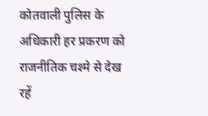कोतवाली पुलिस के अधिकारी हर प्रकरण को राजनीतिक चश्मे से देख रहें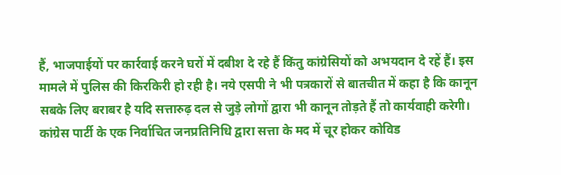हैं, भाजपाईयों पर कार्रवाई करने घरों में दबीश दे रहे हैं किंतु कांग्रेसियों को अभयदान दे रहें हैं। इस मामले में पुलिस की किरकिरी हो रही है। नये एसपी ने भी पत्रकारों से बातचीत में कहा है कि कानून सबके लिए बराबर है यदि सत्तारुढ़ दल से जुड़े लोगों द्वारा भी कानून तोड़ते हैं तो कार्यवाही करेगी।
कांग्रेस पार्टी के एक निर्वाचित जनप्रतिनिधि द्वारा सत्ता के मद में चूर होकर कोविड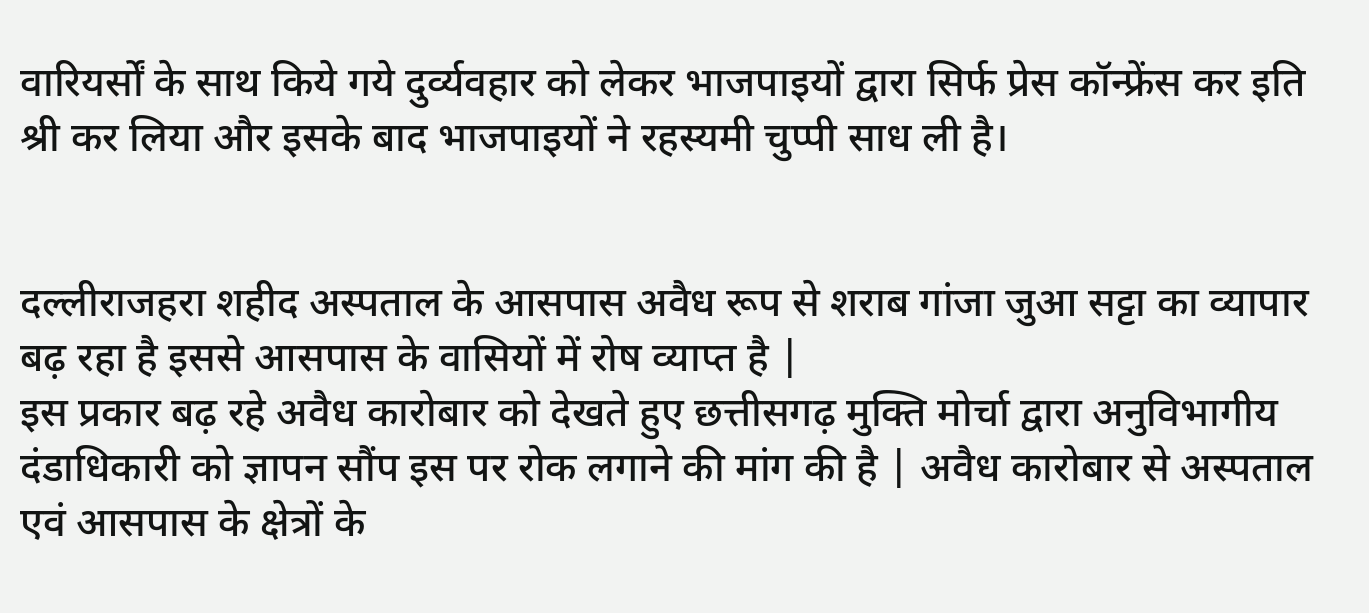वारियर्सों के साथ किये गये दुर्व्यवहार को लेकर भाजपाइयों द्वारा सिर्फ प्रेस कॉन्फ्रेंस कर इति श्री कर लिया और इसके बाद भाजपाइयों ने रहस्यमी चुप्पी साध ली है।


दल्लीराजहरा शहीद अस्पताल के आसपास अवैध रूप से शराब गांजा जुआ सट्टा का व्यापार बढ़ रहा है इससे आसपास के वासियों में रोष व्याप्त है |
इस प्रकार बढ़ रहे अवैध कारोबार को देखते हुए छत्तीसगढ़ मुक्ति मोर्चा द्वारा अनुविभागीय दंडाधिकारी को ज्ञापन सौंप इस पर रोक लगाने की मांग की है | अवैध कारोबार से अस्पताल एवं आसपास के क्षेत्रों के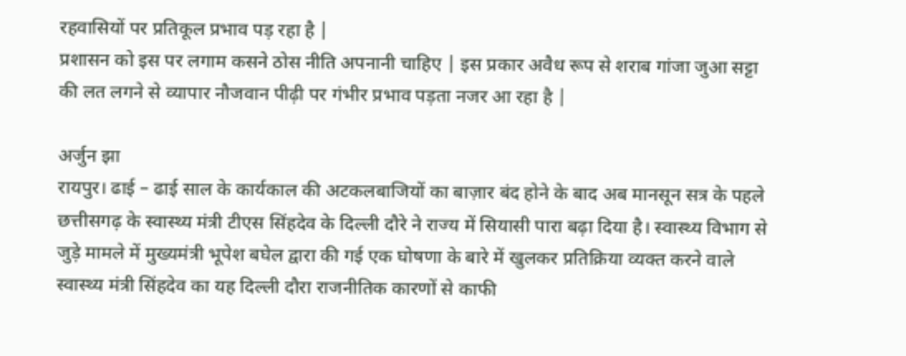रहवासियों पर प्रतिकूल प्रभाव पड़ रहा है |
प्रशासन को इस पर लगाम कसने ठोस नीति अपनानी चाहिए | इस प्रकार अवैध रूप से शराब गांजा जुआ सट्टा की लत लगने से व्यापार नौजवान पीढ़ी पर गंभीर प्रभाव पड़ता नजर आ रहा है |

अर्जुन झा
रायपुर। ढाई – ढाई साल के कार्यकाल की अटकलबाजियों का बाज़ार बंद होने के बाद अब मानसून सत्र के पहले छत्तीसगढ़ के स्वास्थ्य मंत्री टीएस सिंहदेव के दिल्ली दौरे ने राज्य में सियासी पारा बढ़ा दिया है। स्वास्थ्य विभाग से जुड़े मामले में मुख्यमंत्री भूपेश बघेल द्वारा की गई एक घोषणा के बारे में खुलकर प्रतिक्रिया व्यक्त करने वाले स्वास्थ्य मंत्री सिंहदेव का यह दिल्ली दौरा राजनीतिक कारणों से काफी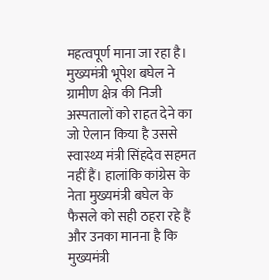महत्वपूर्ण माना जा रहा है। मुख्यमंत्री भूपेश बघेल ने ग्रामीण क्षेत्र की निजी अस्पतालों को राहत देने का जो ऐलान किया है उससे स्वास्थ्य मंत्री सिंहदेव सहमत नहीं हैं। हालांकि कांग्रेस के नेता मुख्यमंत्री बघेल के फैसले को सही ठहरा रहे हैं और उनका मानना है कि मुख्यमंत्री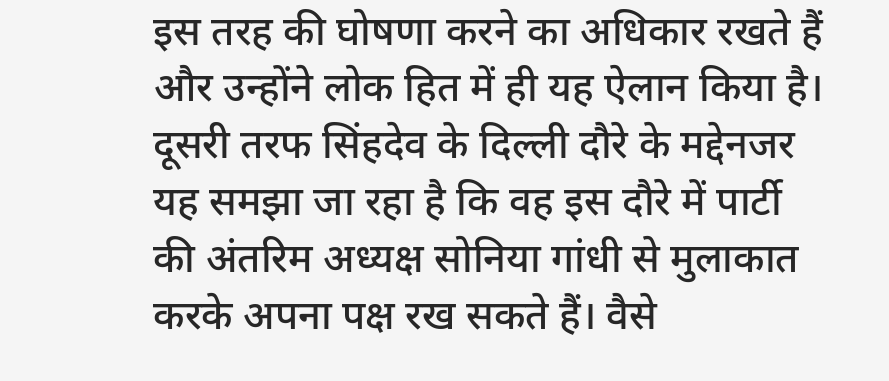इस तरह की घोषणा करने का अधिकार रखते हैं और उन्होंने लोक हित में ही यह ऐलान किया है। दूसरी तरफ सिंहदेव के दिल्ली दौरे के मद्देनजर यह समझा जा रहा है कि वह इस दौरे में पार्टी की अंतरिम अध्यक्ष सोनिया गांधी से मुलाकात करके अपना पक्ष रख सकते हैं। वैसे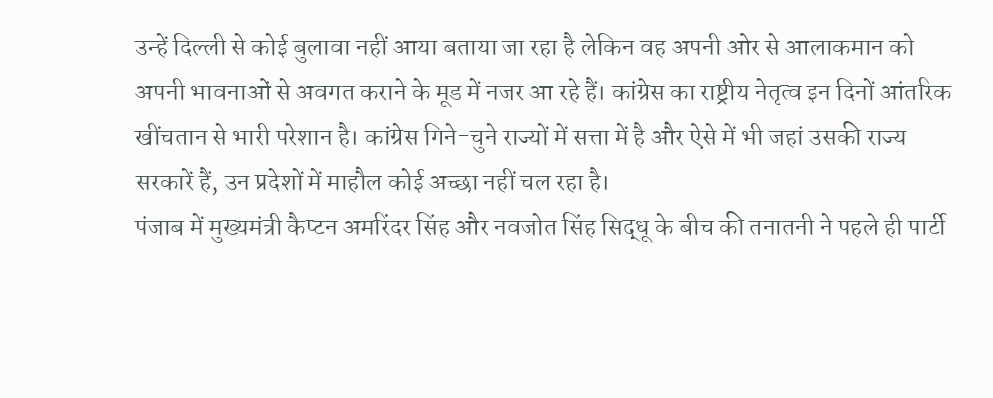उन्हें दिल्ली से कोई बुलावा नहीं आया बताया जा रहा है लेकिन वह अपनी ओर से आलाकमान को अपनी भावनाओं से अवगत कराने के मूड में नजर आ रहे हैं। कांग्रेस का राष्ट्रीय नेतृत्व इन दिनों आंतरिक खींचतान से भारी परेशान है। कांग्रेस गिने-चुने राज्यों में सत्ता में है और ऐसे में भी जहां उसकी राज्य सरकारें हैं, उन प्रदेशों में माहौल कोई अच्छा नहीं चल रहा है।
पंजाब में मुख्यमंत्री कैप्टन अमरिंदर सिंह और नवजोत सिंह सिद्धू के बीच की तनातनी ने पहले ही पार्टी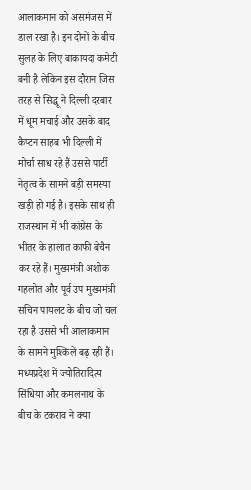आलाकमान को असमंजस में डाल रखा है। इन दोनों के बीच सुलह के लिए बाकायदा कमेटी बनी है लेकिन इस दौरान जिस तरह से सिद्धू ने दिल्ली दरबार में धूम मचाई और उसके बाद कैप्टन साहब भी दिल्ली में मोर्चा साध रहे हैं उससे पार्टी नेतृत्व के सामने बड़ी समस्या खड़ी हो गई है। इसके साथ ही राजस्थान में भी कांग्रेस के भीतर के हालात काफी बेचैन कर रहे हैं। मुख्यमंत्री अशोक गहलोत और पूर्व उप मुख्यमंत्री सचिन पायलट के बीच जो चल रहा है उससे भी आलाकमान के सामने मुश्किलें बढ़ रही हैं। मध्यप्रदेश में ज्योतिरादित्य सिंधिया और कमलनाथ के बीच के टकराव ने क्या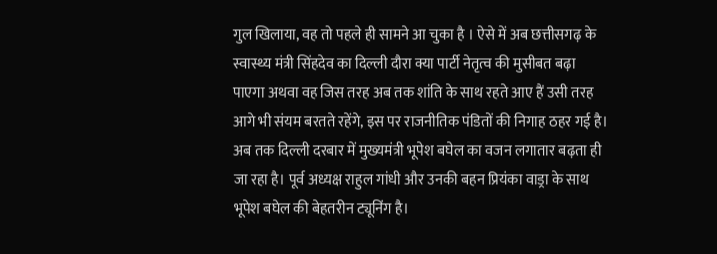गुल खिलाया, वह तो पहले ही सामने आ चुका है । ऐसे में अब छत्तीसगढ़ के स्वास्थ्य मंत्री सिंहदेव का दिल्ली दौरा क्या पार्टी नेतृत्व की मुसीबत बढ़ा पाएगा अथवा वह जिस तरह अब तक शांति के साथ रहते आए हैं उसी तरह आगे भी संयम बरतते रहेंगे, इस पर राजनीतिक पंडितों की निगाह ठहर गई है। अब तक दिल्ली दरबार में मुख्यमंत्री भूपेश बघेल का वजन लगातार बढ़ता ही जा रहा है। पूर्व अध्यक्ष राहुल गांधी और उनकी बहन प्रियंका वाड्रा के साथ भूपेश बघेल की बेहतरीन ट्यूनिंग है।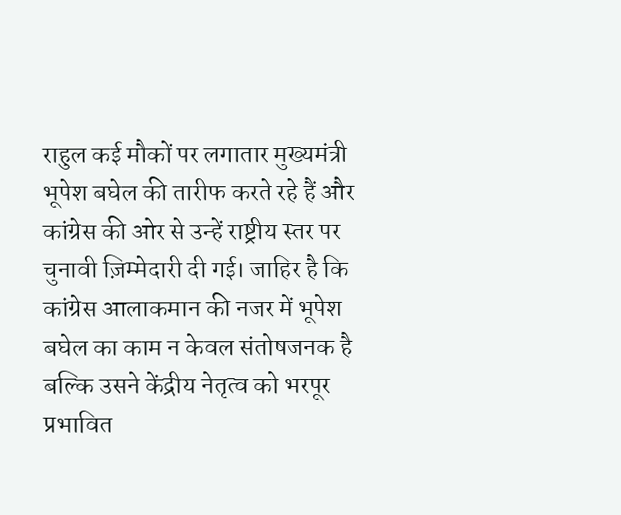राहुल कई मौकों पर लगातार मुख्यमंत्री भूपेश बघेल की तारीफ करते रहे हैं और कांग्रेस की ओर से उन्हें राष्ट्रीय स्तर पर चुनावी ज़िम्मेदारी दी गई। जाहिर है कि कांग्रेस आलाकमान की नजर में भूपेश बघेल का काम न केवल संतोषजनक है बल्कि उसने केंद्रीय नेतृत्व को भरपूर प्रभावित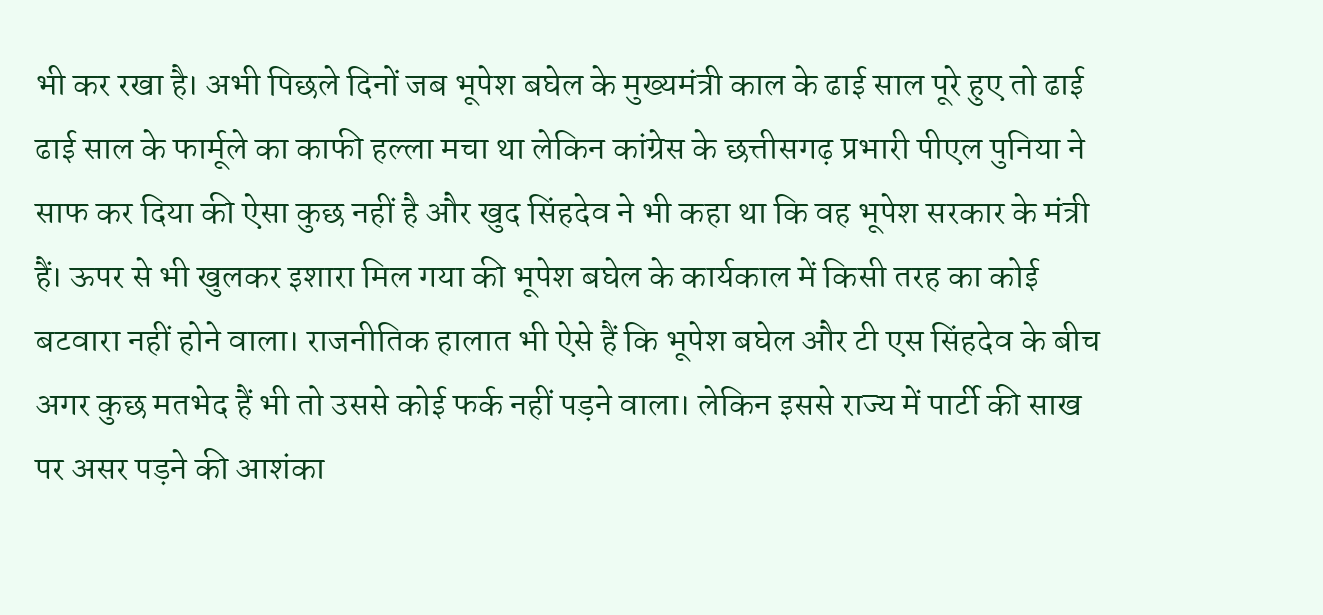भी कर रखा है। अभी पिछले दिनों जब भूपेश बघेल के मुख्यमंत्री काल के ढाई साल पूरे हुए तो ढाई ढाई साल के फार्मूले का काफी हल्ला मचा था लेकिन कांग्रेस के छत्तीसगढ़ प्रभारी पीएल पुनिया ने साफ कर दिया की ऐसा कुछ नहीं है और खुद सिंहदेव ने भी कहा था कि वह भूपेश सरकार के मंत्री हैं। ऊपर से भी खुलकर इशारा मिल गया की भूपेश बघेल के कार्यकाल में किसी तरह का कोई बटवारा नहीं होने वाला। राजनीतिक हालात भी ऐसे हैं कि भूपेश बघेल और टी एस सिंहदेव के बीच अगर कुछ मतभेद हैं भी तो उससे कोई फर्क नहीं पड़ने वाला। लेकिन इससे राज्य में पार्टी की साख पर असर पड़ने की आशंका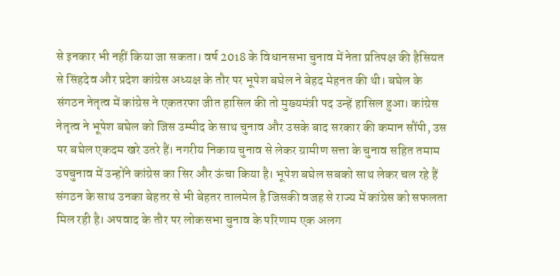से इनकार भी नहीं किया जा सकता। वर्ष 2018 के विधानसभा चुनाव में नेता प्रतिपक्ष की हैसियत से सिंहदेव और प्रदेश कांग्रेस अध्यक्ष के तौर पर भूपेश बघेल ने बेहद मेहनत की थी। बघेल के संगठन नेतृत्व में कांग्रेस ने एकतरफा जीत हासिल की तो मुख्यमंत्री पद उन्हें हासिल हुआ। कांग्रेस नेतृत्व ने भूपेश बघेल को जिस उम्मीद के साथ चुनाव और उसके बाद सरकार की कमान सौंपी, उस पर बघेल एकदम खरे उतरे हैं। नगरीय निकाय चुनाव से लेकर ग्रामीण सत्ता के चुनाव सहित तमाम उपचुनाव में उन्होंने कांग्रेस का सिर और ऊंचा किया है। भूपेश बघेल सबको साथ लेकर चल रहे हैं संगठन के साथ उनका बेहतर से भी बेहतर तालमेल है जिसकी वजह से राज्य में कांग्रेस को सफलता मिल रही है। अपवाद के तौर पर लोकसभा चुनाव के परिणाम एक अलग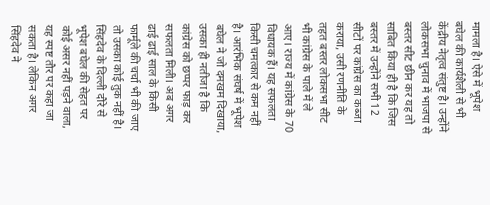मामला है। ऐसे में भूपेश बघेल की कार्यशैली से भी केंद्रीय नेतृत्व संतुष्ट है। उन्होंने लोकसभा चुनाव में भाजपा से बस्तर सीट छीन कर यह तो साबित किया ही है कि जिस बस्तर में उन्होंने सभी 12 सीटों पर कांग्रेस का कब्जा कराया, उसी रणनीति के तहत बस्तर लोकसभा सीट भी कांग्रेस के पाले में ले आए। राज्य में कांग्रेस के 70 विधायक हैं। यह सफलता किसी चमत्कार से कम नहीं है। आरंभिक संघर्ष में भूपेश बघेल ने जो दमखम दिखाया, उसका ही नतीजा है कि कांग्रेस को छप्पर फाड़ कर सफलता मिली। अब अगर ढाई ढाई साल के किसी फार्मूले की चर्चा भी की जाए तो उसका कोई तुक नहीं है। सिंहदेव के दिल्ली दौरे से भूपेश बघेल की सेहत पर कोई असर नहीं पड़ने वाला, यह स्पष्ट तौर पर कहा जा सकता है। लेकिन अगर सिंहदेव ने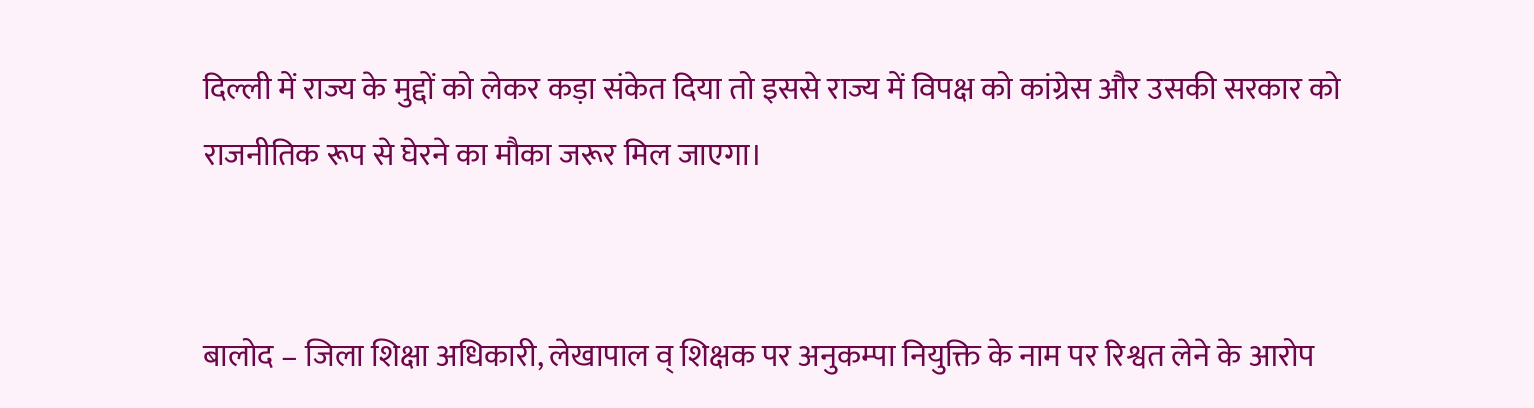दिल्ली में राज्य के मुद्दों को लेकर कड़ा संकेत दिया तो इससे राज्य में विपक्ष को कांग्रेस और उसकी सरकार को राजनीतिक रूप से घेरने का मौका जरूर मिल जाएगा।


बालोद – जिला शिक्षा अधिकारी, लेखापाल व् शिक्षक पर अनुकम्पा नियुक्ति के नाम पर रिश्वत लेने के आरोप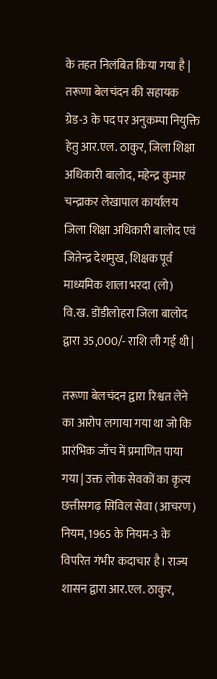के तहत निलंबित किया गया है | तरूणा बेलचंदन की सहायक ग्रेड-3 के पद पर अनुकम्पा नियुक्ति हेतु आर.एल. ठाकुर, जिला शिक्षा अधिकारी बालोद, महेन्द्र कुमार चन्द्राकर लेखापाल कार्यालय जिला शिक्षा अधिकारी बालोद एवं जितेन्द्र देशमुख, शिक्षक पूर्व माध्यमिक शाला भरदा (लो) वि.ख. डोंडीलोहरा जिला बालोद द्वारा 35,000/- राशि ली गई थी |

तरूणा बेलचंदन द्वारा रिश्वत लेने का आरोप लगाया गया था जो कि प्रारंभिक जाँच में प्रमाणित पाया गया | उक्त लोक सेवकों का कृत्य छत्तीसगढ़ सिविल सेवा (आचरण) नियम, 1965 के नियम-3 के विपरित गंभीर कदाचार है। राज्य शासन द्वारा आर.एल. ठाकुर,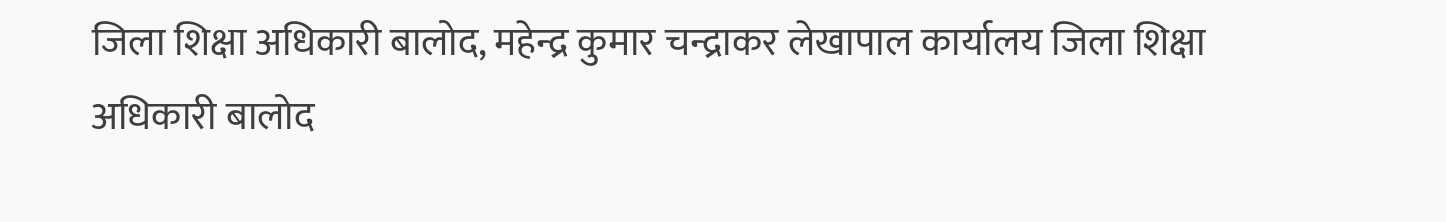जिला शिक्षा अधिकारी बालोद, महेन्द्र कुमार चन्द्राकर लेखापाल कार्यालय जिला शिक्षा अधिकारी बालोद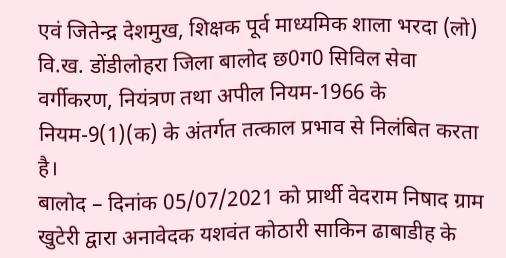एवं जितेन्द्र देशमुख, शिक्षक पूर्व माध्यमिक शाला भरदा (लो) वि.ख. डोंडीलोहरा जिला बालोद छ0ग0 सिविल सेवा वर्गीकरण, नियंत्रण तथा अपील नियम-1966 के नियम-9(1)(क) के अंतर्गत तत्काल प्रभाव से निलंबित करता है।
बालोद – दिनांक 05/07/2021 को प्रार्थी वेदराम निषाद ग्राम खुटेरी द्वारा अनावेदक यशवंत कोठारी साकिन ढाबाडीह के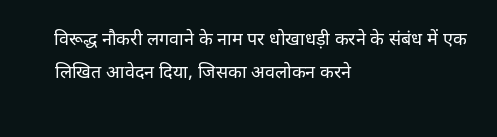विरूद्ध नौकरी लगवाने के नाम पर धोखाधड़ी करने के संबंध में एक लिखित आवेदन दिया, जिसका अवलोकन करने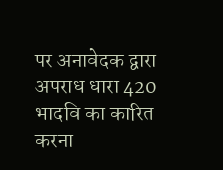पर अनावेदक द्वारा अपराध धारा 420 भादवि का कारित करना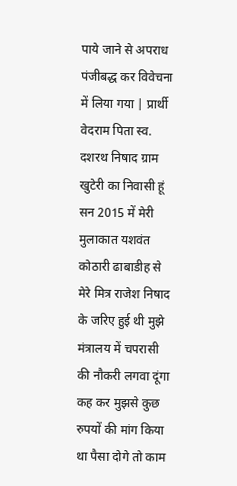पाये जाने से अपराध पंजीबद्ध कर विवेचना में लिया गया | प्रार्थी वेदराम पिता स्व. दशरथ निषाद ग्राम खुटेरी का निवासी हूं सन 2015 में मेरी मुलाकात यशवंत कोठारी ढाबाडीह से मेरे मित्र राजेश निषाद के जरिए हुई थी मुझे मंत्रालय में चपरासी की नौकरी लगवा दूंगा कह कर मुझसे कुछ रुपयों की मांग किया था पैसा दोगे तो काम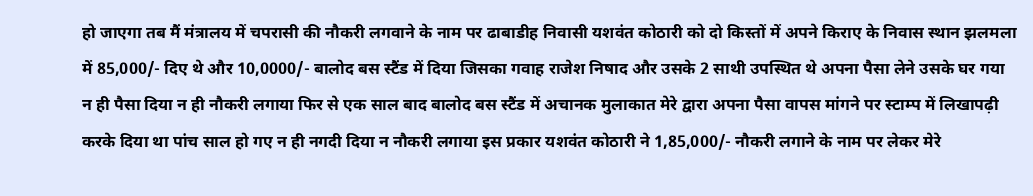हो जाएगा तब मैं मंत्रालय में चपरासी की नौकरी लगवाने के नाम पर ढाबाडीह निवासी यशवंत कोठारी को दो किस्तों में अपने किराए के निवास स्थान झलमला में 85,000/- दिए थे और 10,0000/- बालोद बस स्टैंड में दिया जिसका गवाह राजेश निषाद और उसके 2 साथी उपस्थित थे अपना पैसा लेने उसके घर गया न ही पैसा दिया न ही नौकरी लगाया फिर से एक साल बाद बालोद बस स्टैंड में अचानक मुलाकात मेरे द्वारा अपना पैसा वापस मांगने पर स्टाम्प में लिखापढ़ी करके दिया था पांच साल हो गए न ही नगदी दिया न नौकरी लगाया इस प्रकार यशवंत कोठारी ने 1,85,000/- नौकरी लगाने के नाम पर लेकर मेरे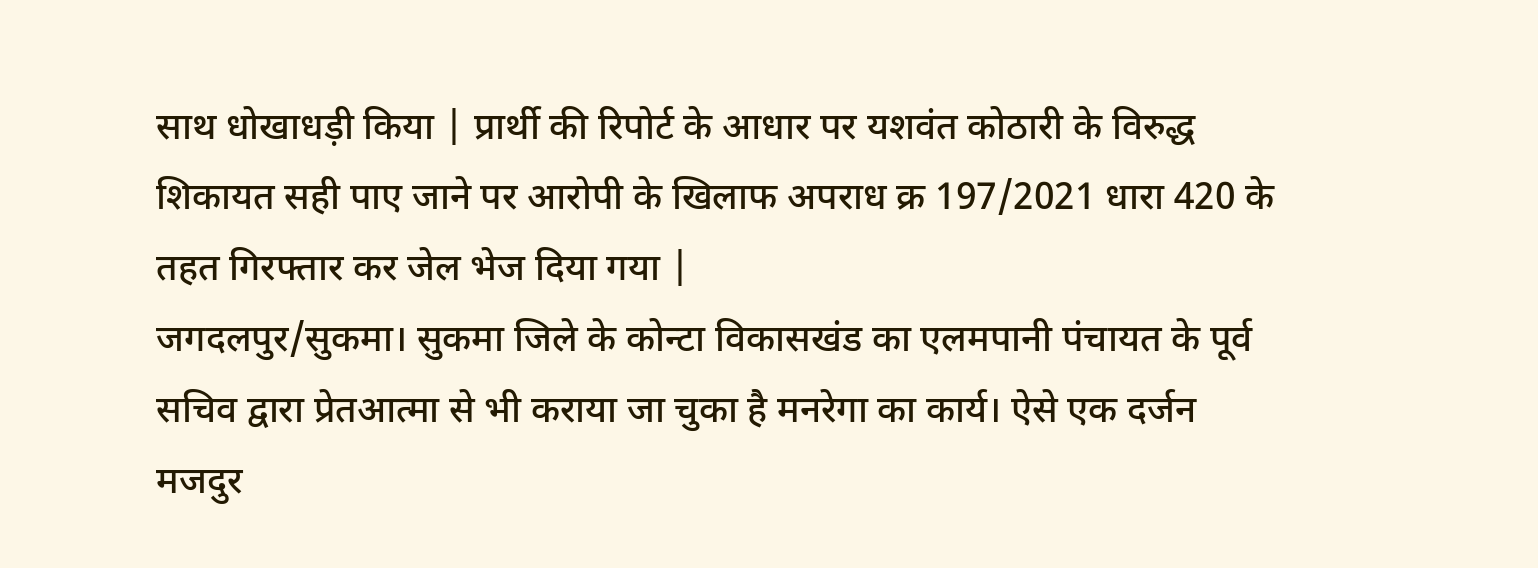साथ धोखाधड़ी किया | प्रार्थी की रिपोर्ट के आधार पर यशवंत कोठारी के विरुद्ध शिकायत सही पाए जाने पर आरोपी के खिलाफ अपराध क्र 197/2021 धारा 420 के तहत गिरफ्तार कर जेल भेज दिया गया |
जगदलपुर/सुकमा। सुकमा जिले के कोन्टा विकासखंड का एलमपानी पंचायत के पूर्व सचिव द्वारा प्रेतआत्मा से भी कराया जा चुका है मनरेगा का कार्य। ऐसे एक दर्जन मजदुर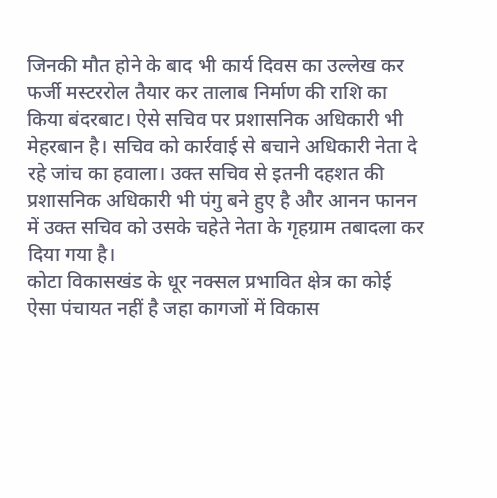जिनकी मौत होने के बाद भी कार्य दिवस का उल्लेख कर फर्जी मस्टररोल तैयार कर तालाब निर्माण की राशि का किया बंदरबाट। ऐसे सचिव पर प्रशासनिक अधिकारी भी मेहरबान है। सचिव को कार्रवाई से बचाने अधिकारी नेता दे रहे जांच का हवाला। उक्त सचिव से इतनी दहशत की प्रशासनिक अधिकारी भी पंगु बने हुए है और आनन फानन में उक्त सचिव को उसके चहेते नेता के गृहग्राम तबादला कर दिया गया है।
कोटा विकासखंड के धूर नक्सल प्रभावित क्षेत्र का कोई ऐसा पंचायत नहीं है जहा कागजों में विकास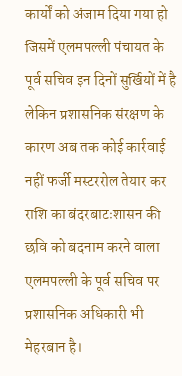कार्यों को अंजाम दिया गया हो जिसमें एलमपल्ली पंचायत के पूर्व सचिव इन दिनों सुर्खियों में है लेकिन प्रशासनिक संरक्षण के कारण अब तक कोई कार्रवाई नहीं फर्जी मस्टररोल तेयार कर राशि का बंदरबाटःशासन की छवि को बदनाम करने वाला एलमपल्ली के पूर्व सचिव पर प्रशासनिक अधिकारी भी मेहरबान है।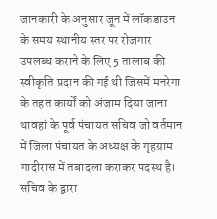जानकारी के अनुसार जून में लॉकडाउन के समय स्थानीय स्तर पर रोजगार उपलब्ध कराने के लिए 5 तालाब की स्वीकृति प्रदान की गई थी जिसमें मनरेगा के तहत कार्यों को अंजाम दिया जाना थावहां के पूर्व पंचायत सचिव जो वर्तमान में जिला पंचायत के अध्यक्ष के गृहग्राम गादीरास में तबादला कराकर पदस्थ है। सचिव के द्वारा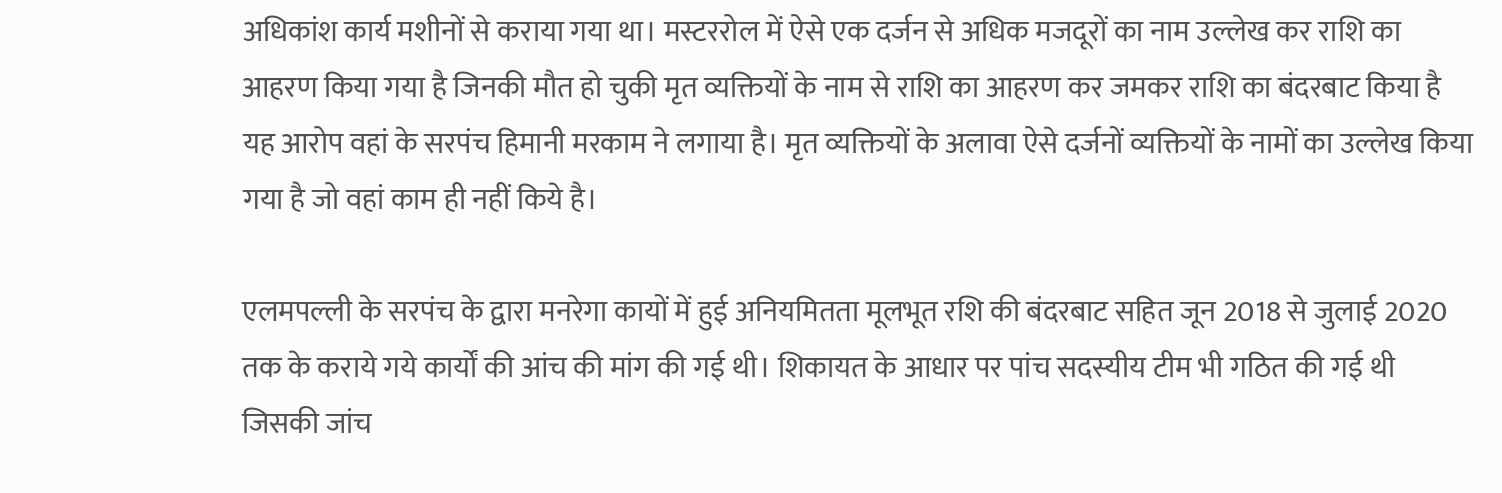अधिकांश कार्य मशीनों से कराया गया था। मस्टररोल में ऐसे एक दर्जन से अधिक मजदूरों का नाम उल्लेख कर राशि का आहरण किया गया है जिनकी मौत हो चुकी मृत व्यक्तियों के नाम से राशि का आहरण कर जमकर राशि का बंदरबाट किया है यह आरोप वहां के सरपंच हिमानी मरकाम ने लगाया है। मृत व्यक्तियों के अलावा ऐसे दर्जनों व्यक्तियों के नामों का उल्लेख किया गया है जो वहां काम ही नहीं किये है।

एलमपल्ली के सरपंच के द्वारा मनरेगा कायों में हुई अनियमितता मूलभूत रशि की बंदरबाट सहित जून 2018 से जुलाई 2020 तक के कराये गये कार्यों की आंच की मांग की गई थी। शिकायत के आधार पर पांच सदस्यीय टीम भी गठित की गई थी जिसकी जांच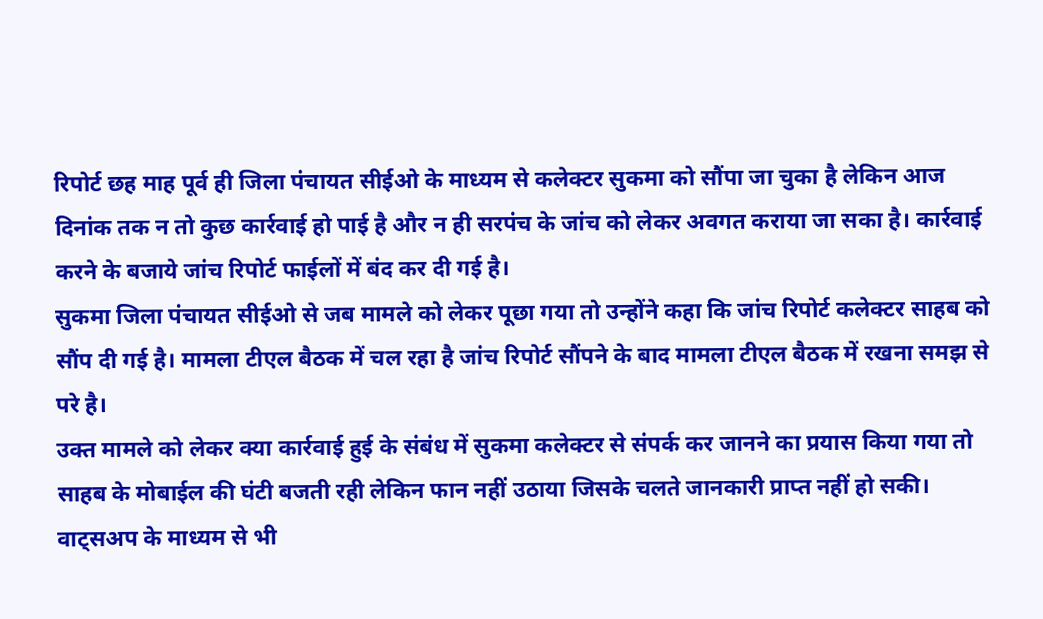रिपोर्ट छह माह पूर्व ही जिला पंचायत सीईओ के माध्यम से कलेक्टर सुकमा को सौंपा जा चुका है लेकिन आज दिनांक तक न तो कुछ कार्रवाई हो पाई है और न ही सरपंच के जांच को लेकर अवगत कराया जा सका है। कार्रवाई करने के बजाये जांच रिपोर्ट फाईलों में बंद कर दी गई है।
सुकमा जिला पंचायत सीईओ से जब मामले को लेकर पूछा गया तो उन्होंने कहा कि जांच रिपोर्ट कलेक्टर साहब को सौंप दी गई है। मामला टीएल बैठक में चल रहा है जांच रिपोर्ट सौंपने के बाद मामला टीएल बैठक में रखना समझ से परे है।
उक्त मामले को लेकर क्या कार्रवाई हुई के संबंध में सुकमा कलेक्टर से संपर्क कर जानने का प्रयास किया गया तो साहब के मोबाईल की घंटी बजती रही लेकिन फान नहीं उठाया जिसके चलते जानकारी प्राप्त नहीं हो सकी। वाट्सअप के माध्यम से भी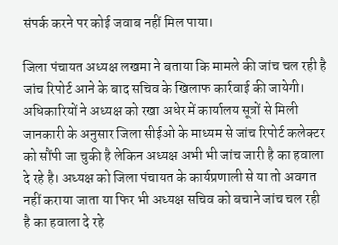संपर्क करने पर कोई जवाब नहीं मिल पाया।

जिला पंचायत अध्यक्ष लखमा ने बताया कि मामले की जांच चल रही है जांच रिपोर्ट आने के बाद सचिव के खिलाफ कार्रवाई की जायेगी।
अधिकारियों ने अध्यक्ष को रखा अधेर में कार्यालय सूत्रों से मिली जानकारी के अनुसार जिला सीईओ के माध्यम से जांच रिपोर्ट कलेक्टर को सौंपी जा चुकी है लेकिन अध्यक्ष अभी भी जांच जारी है का हवाला दे रहे है। अध्यक्ष को जिला पंचायत के कार्यप्रणाली से या तो अवगत नहीं कराया जाता या फिर भी अध्यक्ष सचिव को बचाने जांच चल रही है का हवाला दे रहे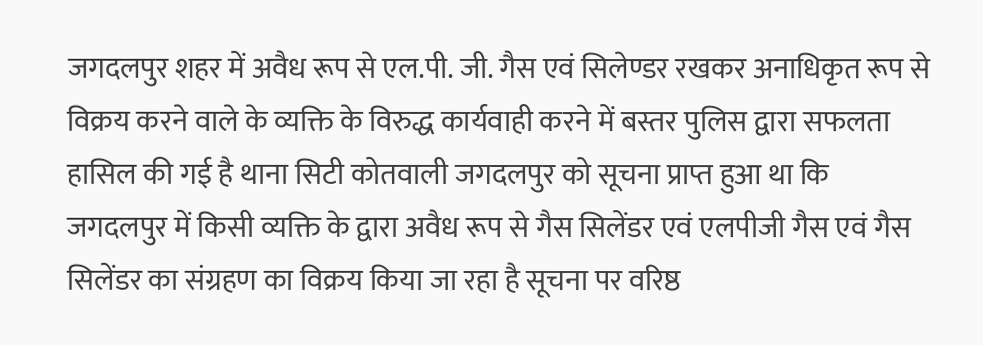जगदलपुर शहर में अवैध रूप से एल.पी. जी. गैस एवं सिलेण्डर रखकर अनाधिकृत रूप से विक्रय करने वाले के व्यक्ति के विरुद्ध कार्यवाही करने में बस्तर पुलिस द्वारा सफलता हासिल की गई है थाना सिटी कोतवाली जगदलपुर को सूचना प्राप्त हुआ था कि जगदलपुर में किसी व्यक्ति के द्वारा अवैध रूप से गैस सिलेंडर एवं एलपीजी गैस एवं गैस सिलेंडर का संग्रहण का विक्रय किया जा रहा है सूचना पर वरिष्ठ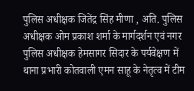पुलिस अधीक्षक जितेंद्र सिंह मीणा , अति. पुलिस अधीक्षक ओम प्रकाश शर्मा के मार्गदर्शन एवं नगर पुलिस अधीक्षक हेमसागर सिदार के पर्यवेक्षण में थाना प्रभारी कोतवाली एमन साहू के नेतृत्व में टीम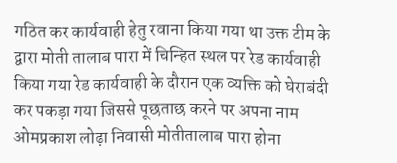गठित कर कार्यवाही हेतु रवाना किया गया था उक्त टीम के द्वारा मोती तालाब पारा में चिन्हित स्थल पर रेड कार्यवाही किया गया रेड कार्यवाही के दौरान एक व्यक्ति को घेराबंदी कर पकड़ा गया जिससे पूछताछ करने पर अपना नाम ओमप्रकाश लोढ़ा निवासी मोतीतालाब पारा होना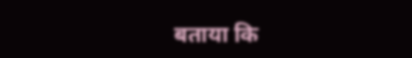बताया कि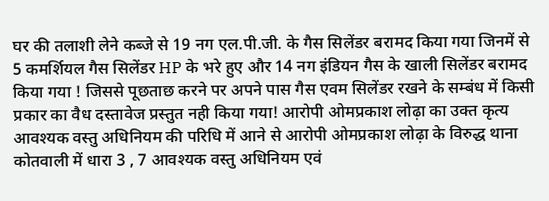घर की तलाशी लेने कब्जे से 19 नग एल.पी.जी. के गैस सिलेंडर बरामद किया गया जिनमें से 5 कमर्शियल गैस सिलेंडर HP के भरे हुए और 14 नग इंडियन गैस के खाली सिलेंडर बरामद किया गया ! जिससे पूछताछ करने पर अपने पास गैस एवम सिलेंडर रखने के सम्बंध में किसी प्रकार का वैध दस्तावेज प्रस्तुत नही किया गया! आरोपी ओमप्रकाश लोढ़ा का उक्त कृत्य आवश्यक वस्तु अधिनियम की परिधि में आने से आरोपी ओमप्रकाश लोढ़ा के विरुद्ध थाना कोतवाली में धारा 3 , 7 आवश्यक वस्तु अधिनियम एवं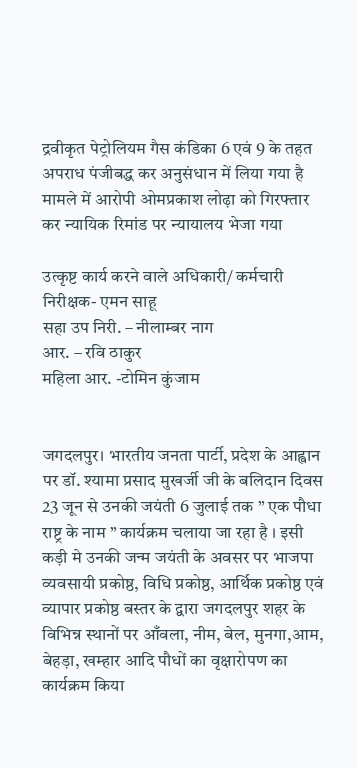द्रवीकृत पेट्रोलियम गैस कंडिका 6 एवं 9 के तहत अपराध पंजीबद्ध कर अनुसंधान में लिया गया है मामले में आरोपी ओमप्रकाश लोढ़ा को गिरफ्तार कर न्यायिक रिमांड पर न्यायालय भेजा गया

उत्कृष्ट कार्य करने वाले अधिकारी/ कर्मचारी
निरीक्षक- एमन साहू
सहा उप निरी. – नीलाम्बर नाग
आर. – रवि ठाकुर
महिला आर. -टोमिन कुंजाम


जगदलपुर। भारतीय जनता पार्टी, प्रदेश के आह्वान पर डॉ. श्यामा प्रसाद मुखर्जी जी के बलिदान दिवस 23 जून से उनकी जयंती 6 जुलाई तक ” एक पौधा राष्ट्र के नाम ” कार्यक्रम चलाया जा रहा है । इसी कड़ी मे उनकी जन्म जयंती के अवसर पर भाजपा व्यवसायी प्रकोष्ठ, विधि प्रकोष्ठ, आर्थिक प्रकोष्ठ एवं व्यापार प्रकोष्ठ बस्तर के द्वारा जगदलपुर शहर के विभिन्न स्थानों पर आँवला, नीम, बेल, मुनगा,आम, बेहड़ा, खम्हार आदि पौधों का वृक्षारोपण का कार्यक्रम किया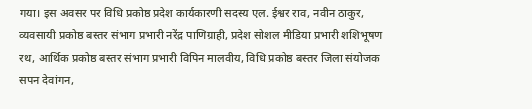गया। इस अवसर पर विधि प्रकोष्ठ प्रदेश कार्यकारणी सदस्य एल. ईश्वर राव, नवीन ठाकुर, व्यवसायी प्रकोष्ठ बस्तर संभाग प्रभारी नरेंद्र पाणिग्राही, प्रदेश सोशल मीडिया प्रभारी शशिभूषण रथ, आर्थिक प्रकोष्ठ बस्तर संभाग प्रभारी विपिन मालवीय, विधि प्रकोष्ठ बस्तर जिला संयोजक सपन देवांगन,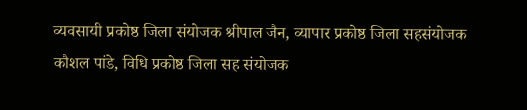व्यवसायी प्रकोष्ठ जिला संयोजक श्रीपाल जैन, व्यापार प्रकोष्ठ जिला सहसंयोजक कौशल पांडे, विधि प्रकोष्ठ जिला सह संयोजक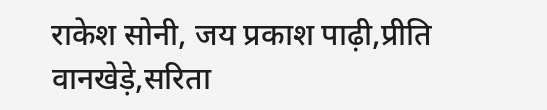राकेश सोनी, जय प्रकाश पाढ़ी,प्रीति वानखेड़े,सरिता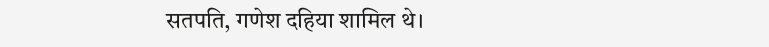सतपति, गणेश दहिया शामिल थे।